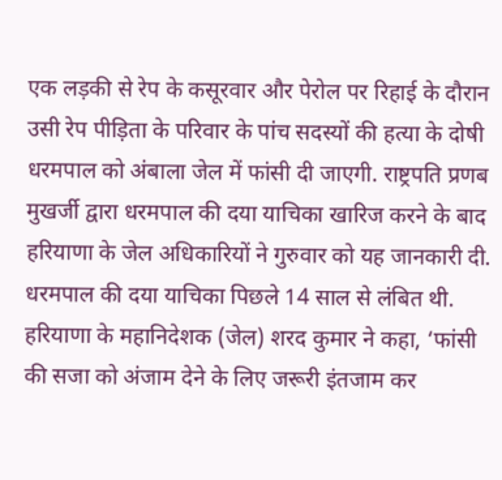एक लड़की से रेप के कसूरवार और पेरोल पर रिहाई के दौरान उसी रेप पीड़िता के परिवार के पांच सदस्यों की हत्या के दोषी धरमपाल को अंबाला जेल में फांसी दी जाएगी. राष्ट्रपति प्रणब मुखर्जी द्वारा धरमपाल की दया याचिका खारिज करने के बाद हरियाणा के जेल अधिकारियों ने गुरुवार को यह जानकारी दी.
धरमपाल की दया याचिका पिछले 14 साल से लंबित थी. हरियाणा के महानिदेशक (जेल) शरद कुमार ने कहा, ‘फांसी की सजा को अंजाम देने के लिए जरूरी इंतजाम कर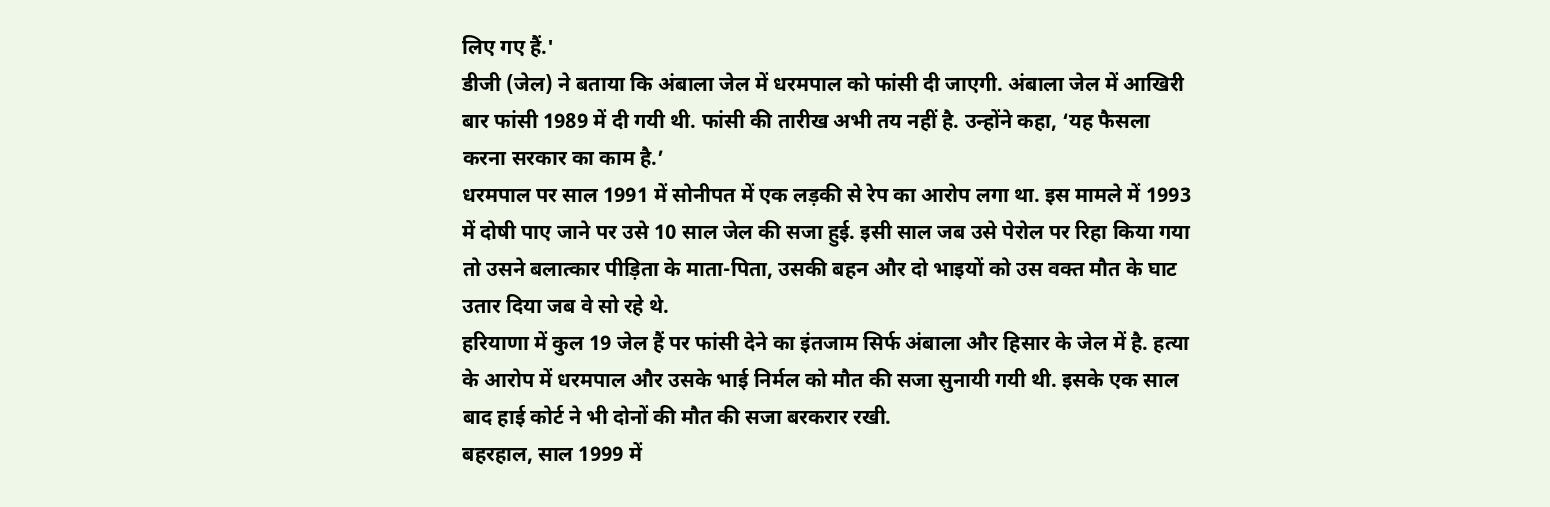लिए गए हैं.'
डीजी (जेल) ने बताया कि अंबाला जेल में धरमपाल को फांसी दी जाएगी. अंबाला जेल में आखिरी बार फांसी 1989 में दी गयी थी. फांसी की तारीख अभी तय नहीं है. उन्होंने कहा, ‘यह फैसला करना सरकार का काम है.’
धरमपाल पर साल 1991 में सोनीपत में एक लड़की से रेप का आरोप लगा था. इस मामले में 1993 में दोषी पाए जाने पर उसे 10 साल जेल की सजा हुई. इसी साल जब उसे पेरोल पर रिहा किया गया तो उसने बलात्कार पीड़िता के माता-पिता, उसकी बहन और दो भाइयों को उस वक्त मौत के घाट उतार दिया जब वे सो रहे थे.
हरियाणा में कुल 19 जेल हैं पर फांसी देने का इंतजाम सिर्फ अंबाला और हिसार के जेल में है. हत्या के आरोप में धरमपाल और उसके भाई निर्मल को मौत की सजा सुनायी गयी थी. इसके एक साल बाद हाई कोर्ट ने भी दोनों की मौत की सजा बरकरार रखी.
बहरहाल, साल 1999 में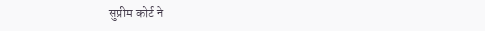सुप्रीम कोर्ट ने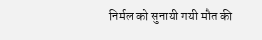निर्मल को सुनायी गयी मौत की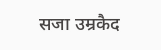सजा उम्रकैद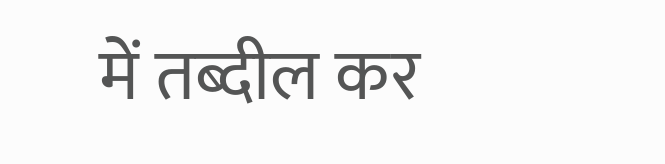में तब्दील कर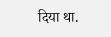दिया था.